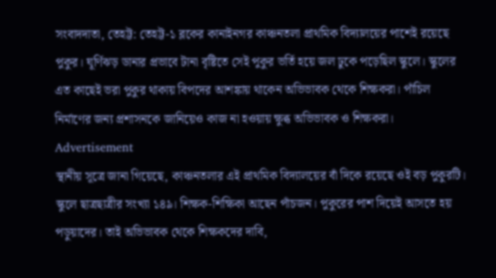সংবাদদাতা, তেহট্ট: তেহট্ট-১ ব্লকের কানাইনগর কাঞ্চনতলা প্রাথমিক বিদ্যালয়ের পাশেই রয়েছে পুকুর। ঘূর্ণিঝড় ডানার প্রভাবে টানা বৃষ্টিতে সেই পুকুর ভর্তি হয়ে জল ঢুকে পড়েছিল স্কুলে। স্কুলের এত কাছেই ভরা পুকুর থাকায় বিপদের আশঙ্কায় থাকেন অভিভাবক থেকে শিক্ষকরা। পাঁচিল নির্মাণের জন্য প্রশাসনকে জানিয়েও কাজ না হওয়ায় ক্ষুব্ধ অভিভাবক ও শিক্ষকরা।
Advertisement
স্থানীয় সূত্রে জানা গিয়েছে, কাঞ্চনতলার এই প্রাথমিক বিদ্যালয়ের বাঁ দিকে রয়েছে ওই বড় পুকুরটি। স্কুলে ছাত্রছাত্রীর সংখ্যা ১৪৯। শিক্ষক-শিক্ষিকা আছেন পাঁচজন। পুকুরের পাশ দিয়েই আসতে হয় পড়ুয়াদের। তাই অভিভাবক থেকে শিক্ষকদের দাবি,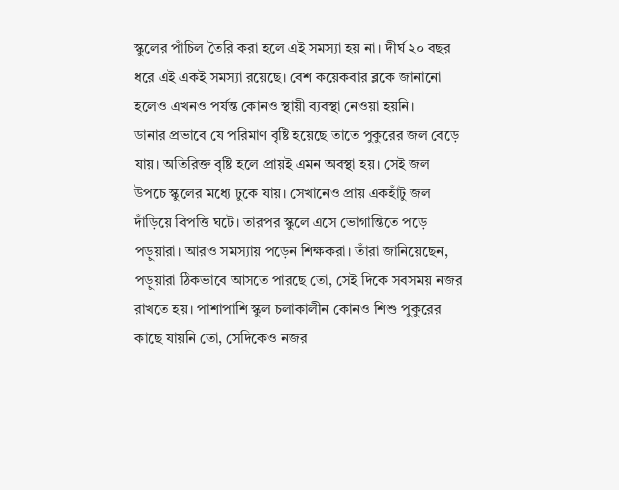স্কুলের পাঁচিল তৈরি করা হলে এই সমস্যা হয় না। দীর্ঘ ২০ বছর ধরে এই একই সমস্যা রয়েছে। বেশ কয়েকবার ব্লকে জানানো হলেও এখনও পর্যন্ত কোনও স্থায়ী ব্যবস্থা নেওয়া হয়নি।
ডানার প্রভাবে যে পরিমাণ বৃষ্টি হয়েছে তাতে পুকুরের জল বেড়ে যায়। অতিরিক্ত বৃষ্টি হলে প্রায়ই এমন অবস্থা হয়। সেই জল উপচে স্কুলের মধ্যে ঢুকে যায়। সেখানেও প্রায় একহাঁটু জল দাঁড়িয়ে বিপত্তি ঘটে। তারপর স্কুলে এসে ভোগান্তিতে পড়ে পড়ুয়ারা। আরও সমস্যায় পড়েন শিক্ষকরা। তাঁরা জানিয়েছেন, পড়ুয়ারা ঠিকভাবে আসতে পারছে তো, সেই দিকে সবসময় নজর রাখতে হয়। পাশাপাশি স্কুল চলাকালীন কোনও শিশু পুকুরের কাছে যায়নি তো, সেদিকেও নজর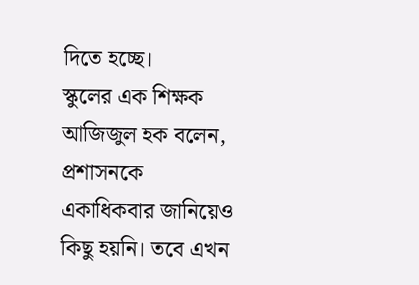দিতে হচ্ছে।
স্কুলের এক শিক্ষক আজিজুল হক বলেন, প্রশাসনকে একাধিকবার জানিয়েও কিছু হয়নি। তবে এখন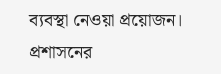ব্যবস্থা নেওয়া প্রয়োজন। প্রশাসনের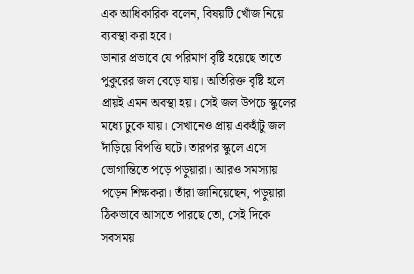এক আধিকারিক বলেন, বিষয়টি খোঁজ নিয়ে ব্যবস্থা করা হবে।
ডানার প্রভাবে যে পরিমাণ বৃষ্টি হয়েছে তাতে পুকুরের জল বেড়ে যায়। অতিরিক্ত বৃষ্টি হলে প্রায়ই এমন অবস্থা হয়। সেই জল উপচে স্কুলের মধ্যে ঢুকে যায়। সেখানেও প্রায় একহাঁটু জল দাঁড়িয়ে বিপত্তি ঘটে। তারপর স্কুলে এসে ভোগান্তিতে পড়ে পড়ুয়ারা। আরও সমস্যায় পড়েন শিক্ষকরা। তাঁরা জানিয়েছেন, পড়ুয়ারা ঠিকভাবে আসতে পারছে তো, সেই দিকে সবসময়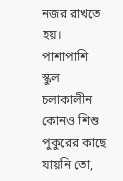নজর রাখতে হয়। পাশাপাশি স্কুল চলাকালীন কোনও শিশু পুকুরের কাছে যায়নি তো,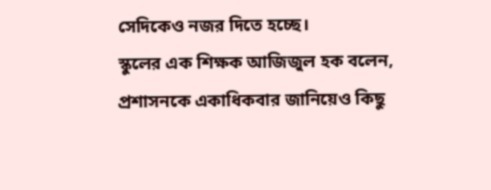সেদিকেও নজর দিতে হচ্ছে।
স্কুলের এক শিক্ষক আজিজুল হক বলেন, প্রশাসনকে একাধিকবার জানিয়েও কিছু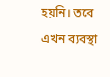হয়নি। তবে এখন ব্যবস্থা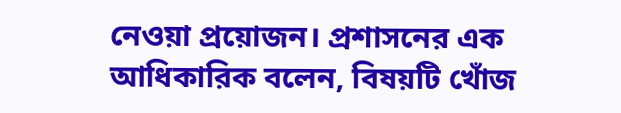নেওয়া প্রয়োজন। প্রশাসনের এক আধিকারিক বলেন, বিষয়টি খোঁজ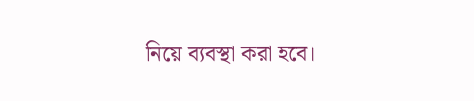নিয়ে ব্যবস্থা করা হবে।